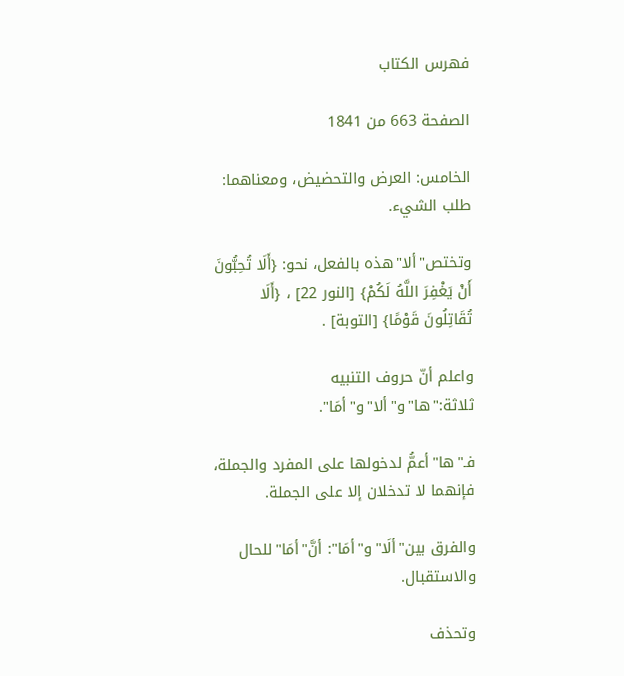فهرس الكتاب

الصفحة 663 من 1841

الخامس: العرض والتحضيض، ومعناهما: طلب الشيء.

وتختص"ألا"هذه بالفعل، نحو: {أَلَا تُحِبُّونَ أَنْ يَغْفِرَ اللَّهُ لَكُمْ} [النور 22] ، {أَلَا تُقَاتِلُونَ قَوْمًا} [التوبة] .

واعلم أنّ حروف التنبيه ثلاثة:"ها"و"ألا"و"أمَا".

فـ"ها"أعمُّ لدخولها على المفرد والجملة، فإنهما لا تدخلان إلا على الجملة.

والفرق بين"ألَا"و"أمَا": أنَّ"أمَا"للحال والاستقبال.

وتحذف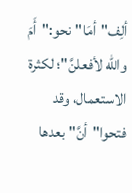ألِف"أمَا"نحو:"أَمَ والله لأفعلنَّ"؛ لكثرة الاستعمال، وقد فتحوا"أنَّ"بعدها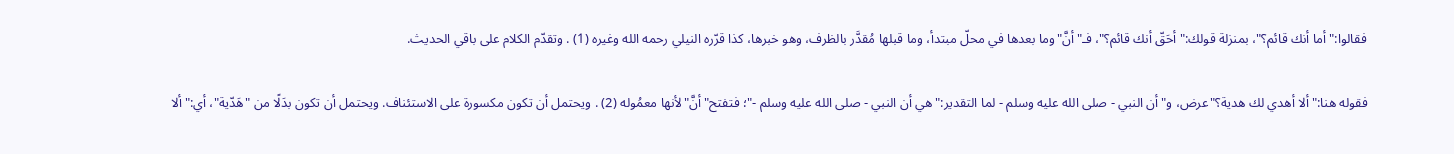فقالوا:"أما أنك قائم؟"، بمنزلة قولك:"أحَقّ أنك قائم؟"، فـ"أنَّ"وما بعدها في محلّ مبتدأ، وما قبلها مُقدَّر بالظرف، وهو خبرها، كذا قرّره النيلي رحمه الله وغيره (1) . وتقدّم الكلام على باقي الحديث.

فقوله هنا:"ألا أهدي لك هدية؟"عرض، و"أن النبي - صلى الله عليه وسلم - لما التقدير:"هي أن النبي - صلى الله عليه وسلم -"؛ فتفتح"أنَّ"لأنها معمُوله (2) . ويحتمل أن تكون مكسورة على الاستئناف. ويحتمل أن تكون بدَلًا من "هَدّية"، أي:"ألا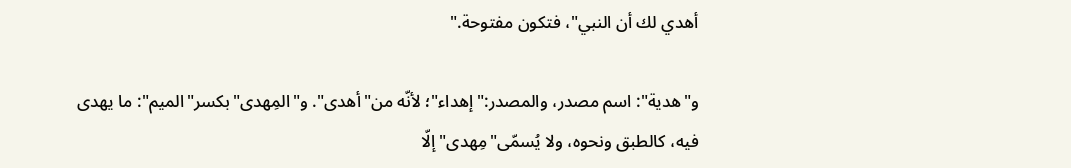أهدي لك أن النبي"، فتكون مفتوحة."

و"هدية": اسم مصدر، والمصدر:"إهداء"؛ لأنّه من"أهدى". و"المِهدى"بكسر"الميم": ما يهدى فيه، كالطبق ونحوه، ولا يُسمّى"مِهدى"إلّا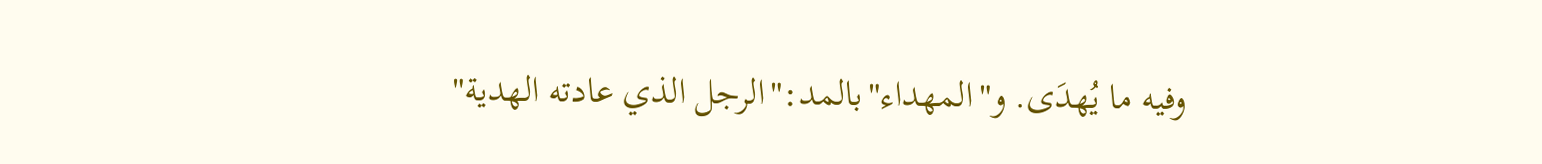وفيه ما يُهدَى. و"المهداء"بالمد:"الرجل الذي عادته الهدية"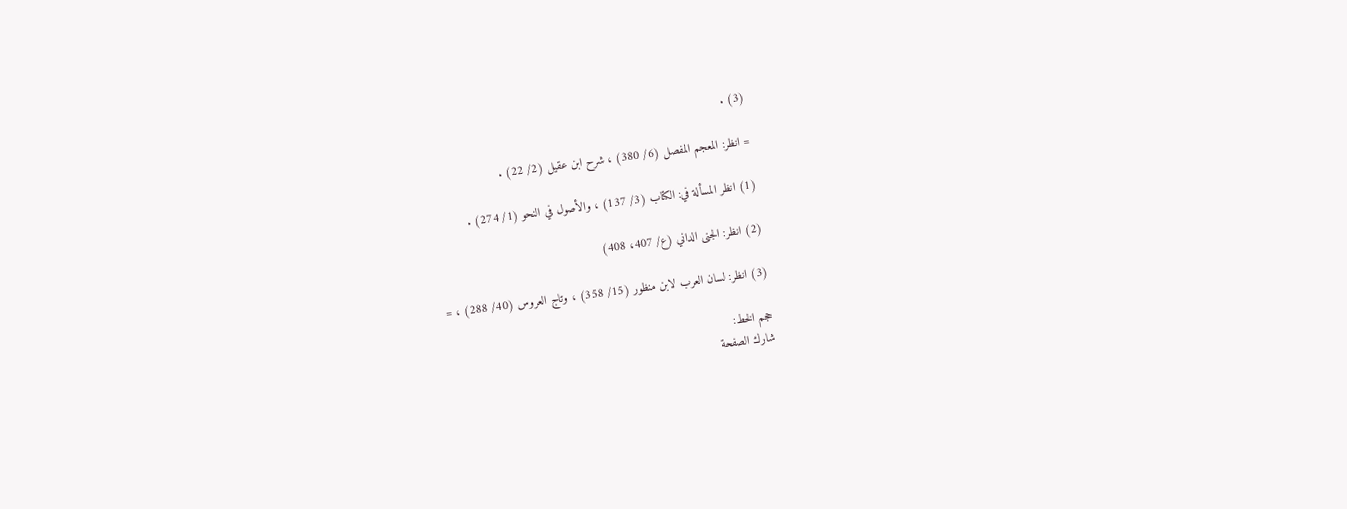(3) .

= انظر: المعجم المفصل (6/ 380) ، شرح ابن عقيل (2/ 22) .

(1) انظر المسألة في: الكتاب (3/ 137) ، والأصول في النحو (1/ 274) .

(2) انظر: الجنى الداني (ع/ 407، 408)

(3) انظر: لسان العرب لابن منظور (15/ 358) ، وتاج العروس (40/ 288) ، =

حجم الخط:
شارك الصفحة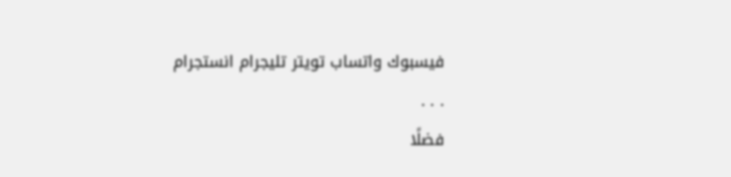فيسبوك واتساب تويتر تليجرام انستجرام
. . .
فضلًا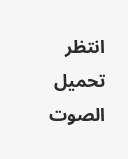انتظر تحميل الصوت